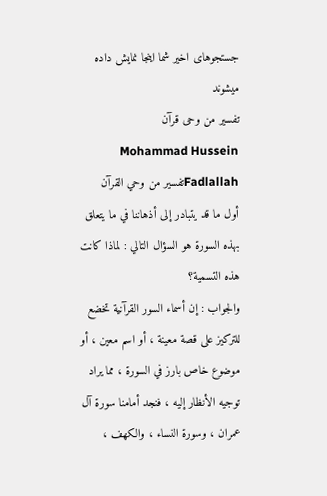جستجوهای اخیر شما اینجا نمایش داده میشوند
تفسیر من وحی قرآن
Mohammad Hussein Fadlallahتفسير من وحي القرآن
أول ما قد يتبادر إلى أذهاننا في ما يتعلق بهذه السورة هو السؤال التالي : لماذا كانت هذه التسمية؟
والجواب : إن أسماء السور القرآنية تخضع للتركيز على قصة معينة ، أو اسم معين ، أو موضوع خاص بارز في السورة ، مما يراد توجيه الأنظار إليه ، فنجد أمامنا سورة آل عمران ، وسورة النساء ، والكهف ،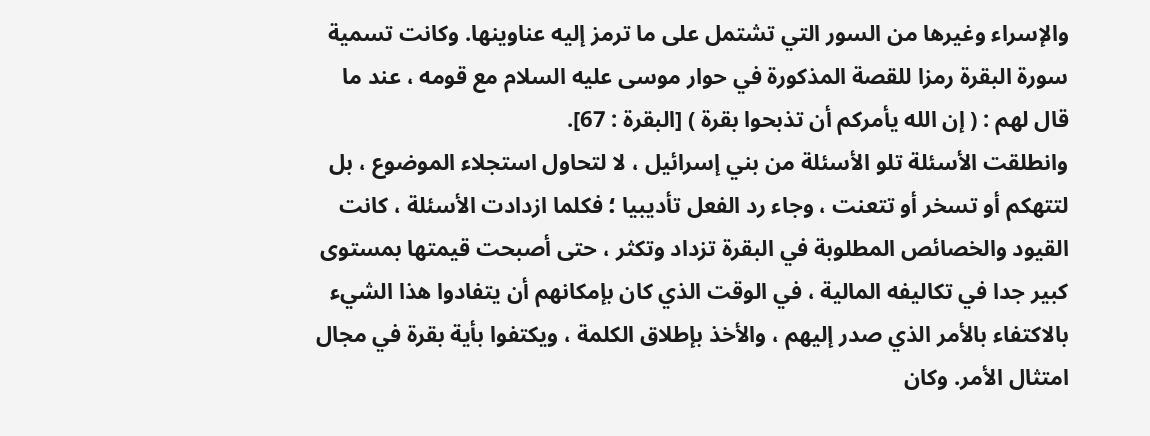والإسراء وغيرها من السور التي تشتمل على ما ترمز إليه عناوينها. وكانت تسمية سورة البقرة رمزا للقصة المذكورة في حوار موسى عليه السلام مع قومه ، عند ما قال لهم : ( إن الله يأمركم أن تذبحوا بقرة ) [البقرة : 67].
وانطلقت الأسئلة تلو الأسئلة من بني إسرائيل ، لا لتحاول استجلاء الموضوع ، بل لتتهكم أو تسخر أو تتعنت ، وجاء رد الفعل تأديبيا ؛ فكلما ازدادت الأسئلة ، كانت القيود والخصائص المطلوبة في البقرة تزداد وتكثر ، حتى أصبحت قيمتها بمستوى كبير جدا في تكاليفه المالية ، في الوقت الذي كان بإمكانهم أن يتفادوا هذا الشيء بالاكتفاء بالأمر الذي صدر إليهم ، والأخذ بإطلاق الكلمة ، ويكتفوا بأية بقرة في مجال امتثال الأمر. وكان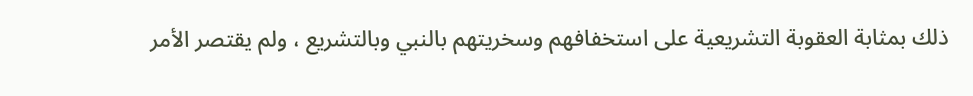ذلك بمثابة العقوبة التشريعية على استخفافهم وسخريتهم بالنبي وبالتشريع ، ولم يقتصر الأمر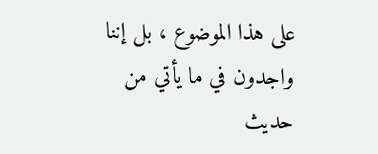على هذا الموضوع ، بل إننا واجدون في ما يأتي من حديث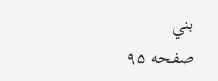بني
صفحه ۹۵